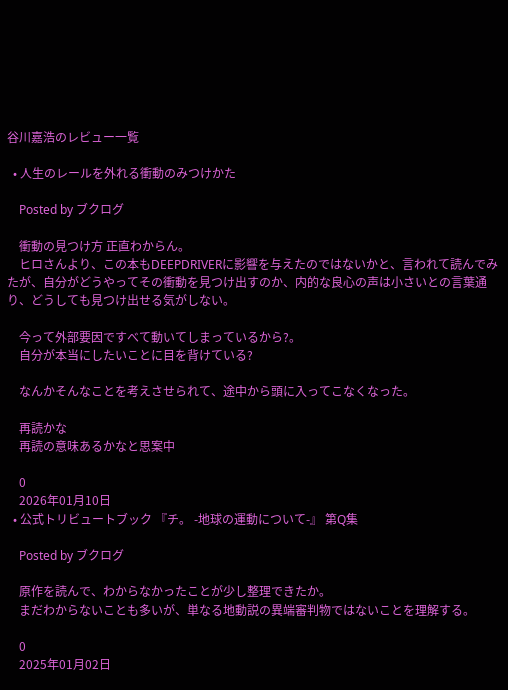谷川嘉浩のレビュー一覧

  • 人生のレールを外れる衝動のみつけかた

    Posted by ブクログ

    衝動の見つけ方 正直わからん。
    ヒロさんより、この本もDEEPDRIVERに影響を与えたのではないかと、言われて読んでみたが、自分がどうやってその衝動を見つけ出すのか、内的な良心の声は小さいとの言葉通り、どうしても見つけ出せる気がしない。

    今って外部要因ですべて動いてしまっているから?。
    自分が本当にしたいことに目を背けている?

    なんかそんなことを考えさせられて、途中から頭に入ってこなくなった。

    再読かな
    再読の意味あるかなと思案中

    0
    2026年01月10日
  • 公式トリビュートブック 『チ。 -地球の運動について-』 第Q集

    Posted by ブクログ

    原作を読んで、わからなかったことが少し整理できたか。
    まだわからないことも多いが、単なる地動説の異端審判物ではないことを理解する。

    0
    2025年01月02日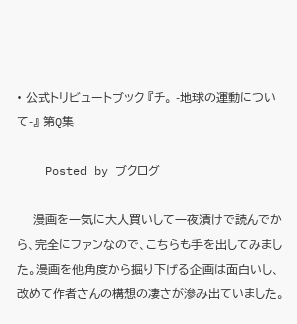• 公式トリビュートブック 『チ。 -地球の運動について-』 第Q集

    Posted by ブクログ

    漫画を一気に大人買いして一夜漬けで読んでから、完全にファンなので、こちらも手を出してみました。漫画を他角度から掘り下げる企画は面白いし、改めて作者さんの構想の凄さが滲み出ていました。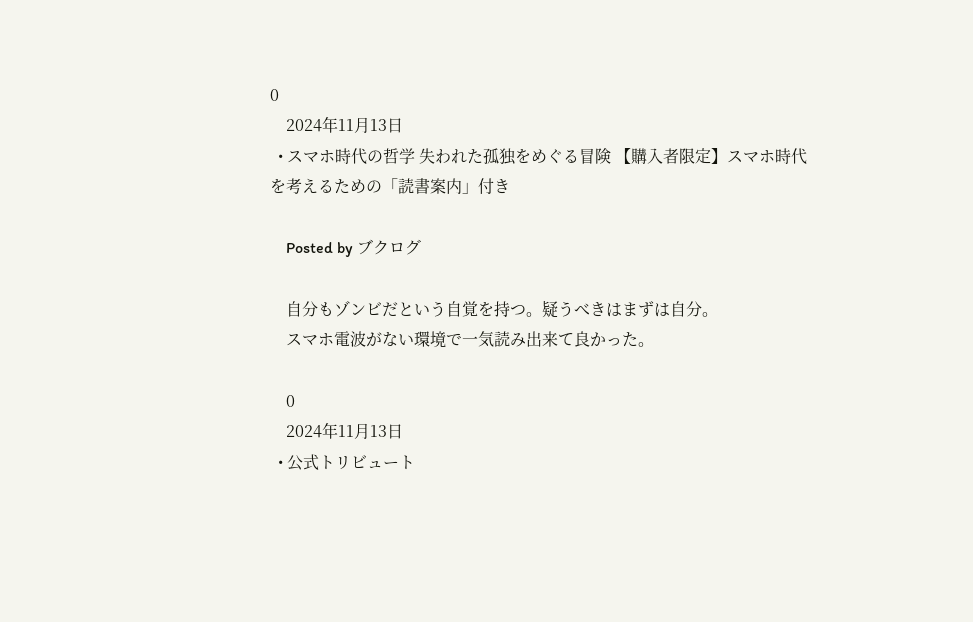0
    2024年11月13日
  • スマホ時代の哲学 失われた孤独をめぐる冒険 【購入者限定】スマホ時代を考えるための「読書案内」付き

    Posted by ブクログ

    自分もゾンビだという自覚を持つ。疑うべきはまずは自分。
    スマホ電波がない環境で一気読み出来て良かった。

    0
    2024年11月13日
  • 公式トリビュート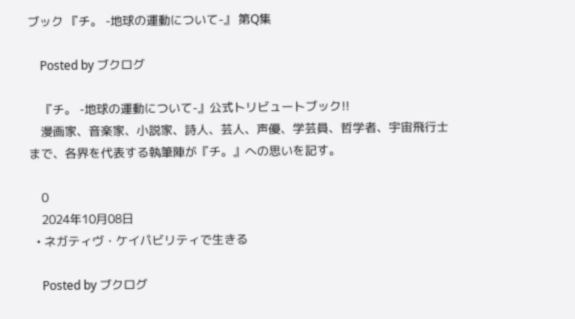ブック 『チ。 -地球の運動について-』 第Q集

    Posted by ブクログ

    『チ。 -地球の運動について-』公式トリビュートブック!!
    漫画家、音楽家、小説家、詩人、芸人、声優、学芸員、哲学者、宇宙飛行士まで、各界を代表する執筆陣が『チ。』への思いを記す。

    0
    2024年10月08日
  • ネガティヴ・ケイパビリティで生きる

    Posted by ブクログ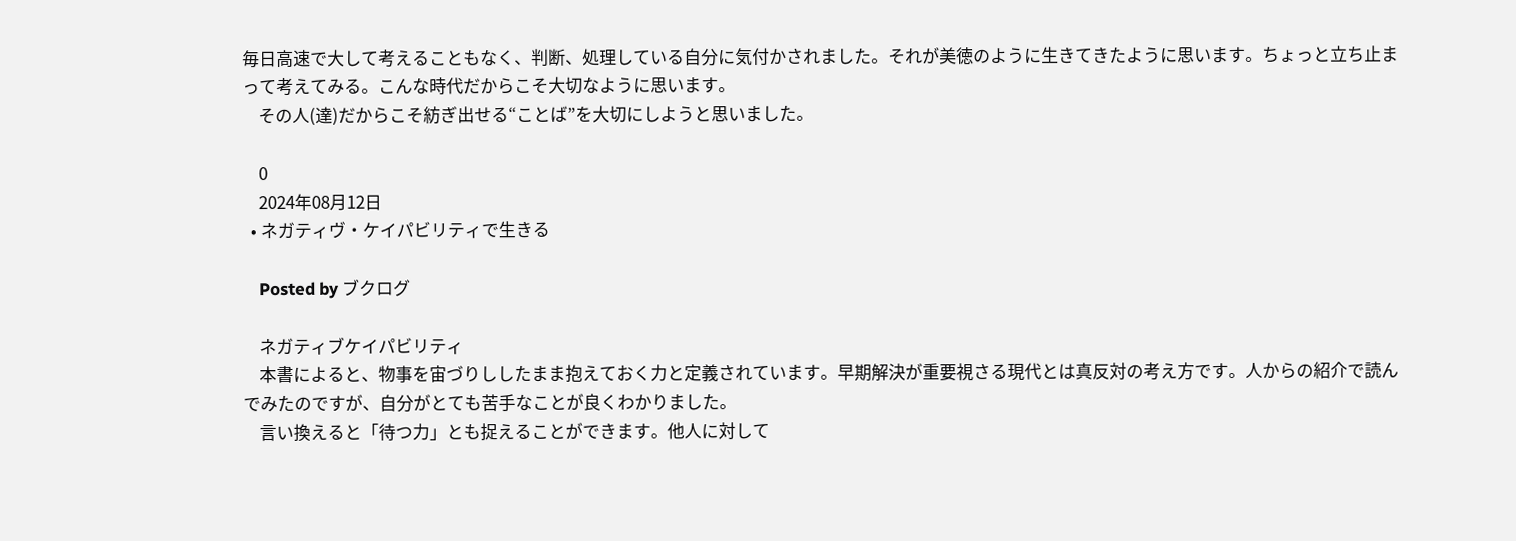毎日高速で大して考えることもなく、判断、処理している自分に気付かされました。それが美徳のように生きてきたように思います。ちょっと立ち止まって考えてみる。こんな時代だからこそ大切なように思います。
    その人(達)だからこそ紡ぎ出せる“ことば”を大切にしようと思いました。

    0
    2024年08月12日
  • ネガティヴ・ケイパビリティで生きる

    Posted by ブクログ

    ネガティブケイパビリティ
    本書によると、物事を宙づりししたまま抱えておく力と定義されています。早期解決が重要視さる現代とは真反対の考え方です。人からの紹介で読んでみたのですが、自分がとても苦手なことが良くわかりました。
    言い換えると「待つ力」とも捉えることができます。他人に対して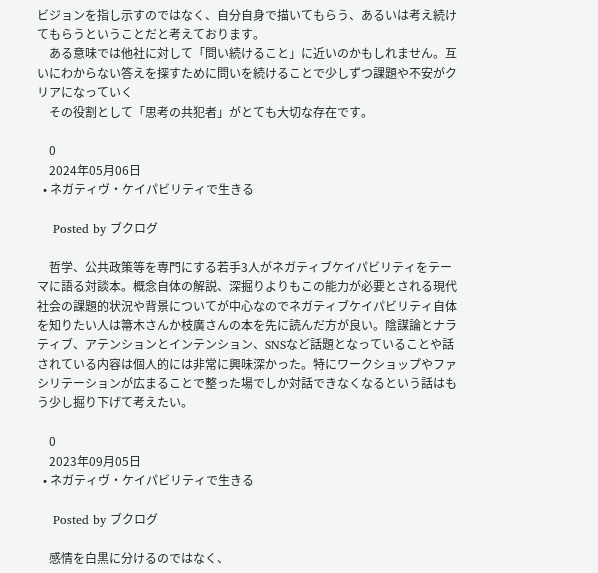ビジョンを指し示すのではなく、自分自身で描いてもらう、あるいは考え続けてもらうということだと考えております。
    ある意味では他社に対して「問い続けること」に近いのかもしれません。互いにわからない答えを探すために問いを続けることで少しずつ課題や不安がクリアになっていく
    その役割として「思考の共犯者」がとても大切な存在です。

    0
    2024年05月06日
  • ネガティヴ・ケイパビリティで生きる

    Posted by ブクログ

    哲学、公共政策等を専門にする若手3人がネガティブケイパビリティをテーマに語る対談本。概念自体の解説、深掘りよりもこの能力が必要とされる現代社会の課題的状況や背景についてが中心なのでネガティブケイパビリティ自体を知りたい人は箒木さんか枝廣さんの本を先に読んだ方が良い。陰謀論とナラティブ、アテンションとインテンション、SNSなど話題となっていることや話されている内容は個人的には非常に興味深かった。特にワークショップやファシリテーションが広まることで整った場でしか対話できなくなるという話はもう少し掘り下げて考えたい。

    0
    2023年09月05日
  • ネガティヴ・ケイパビリティで生きる

    Posted by ブクログ

    感情を白黒に分けるのではなく、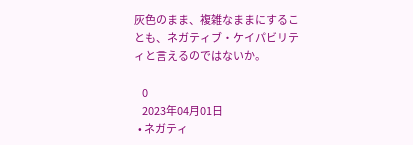灰色のまま、複雑なままにすることも、ネガティブ・ケイパビリティと言えるのではないか。

    0
    2023年04月01日
  • ネガティ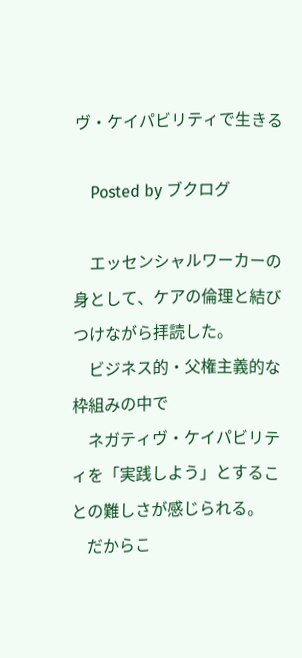ヴ・ケイパビリティで生きる

    Posted by ブクログ

    エッセンシャルワーカーの身として、ケアの倫理と結びつけながら拝読した。
    ビジネス的・父権主義的な枠組みの中で
    ネガティヴ・ケイパビリティを「実践しよう」とすることの難しさが感じられる。
    だからこ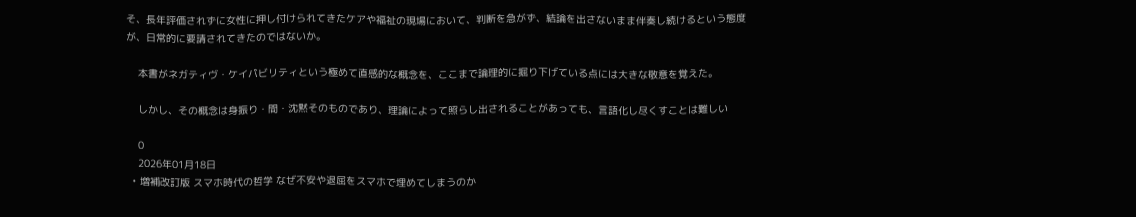そ、長年評価されずに女性に押し付けられてきたケアや福祉の現場において、判断を急がず、結論を出さないまま伴奏し続けるという態度が、日常的に要請されてきたのではないか。

    本書がネガティヴ・ケイパビリティという極めて直感的な概念を、ここまで論理的に掘り下げている点には大きな敬意を覚えた。

    しかし、その概念は身振り・間・沈黙そのものであり、理論によって照らし出されることがあっても、言語化し尽くすことは難しい

    0
    2026年01月18日
  • 増補改訂版 スマホ時代の哲学 なぜ不安や退屈をスマホで埋めてしまうのか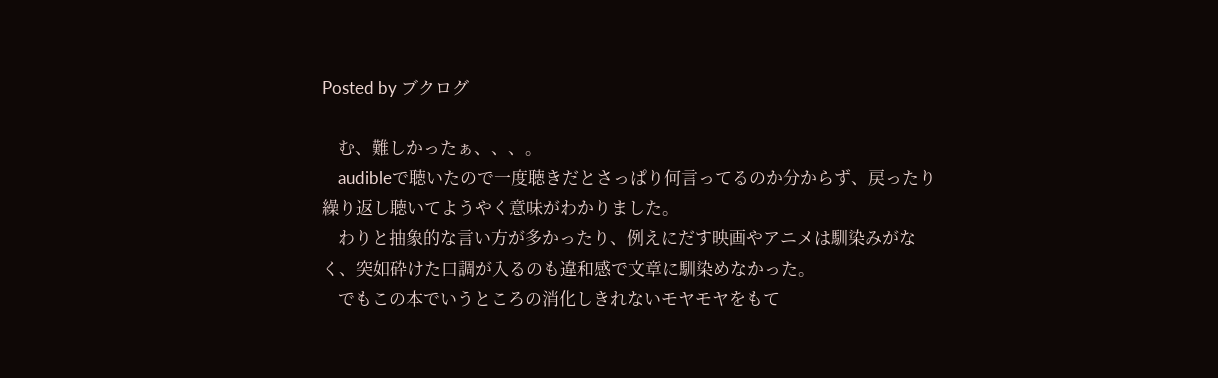Posted by ブクログ

    む、難しかったぁ、、、。
    audibleで聴いたので一度聴きだとさっぱり何言ってるのか分からず、戻ったり繰り返し聴いてようやく意味がわかりました。
    わりと抽象的な言い方が多かったり、例えにだす映画やアニメは馴染みがなく、突如砕けた口調が入るのも違和感で文章に馴染めなかった。
    でもこの本でいうところの消化しきれないモヤモヤをもて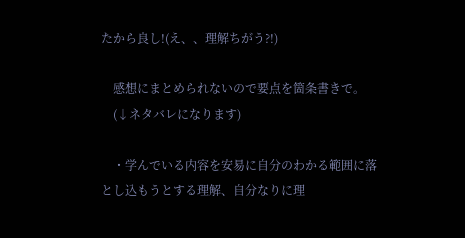たから良し!(え、、理解ちがう?!)

    感想にまとめられないので要点を箇条書きで。
    (↓ネタバレになります)

    ・学んでいる内容を安易に自分のわかる範囲に落とし込もうとする理解、自分なりに理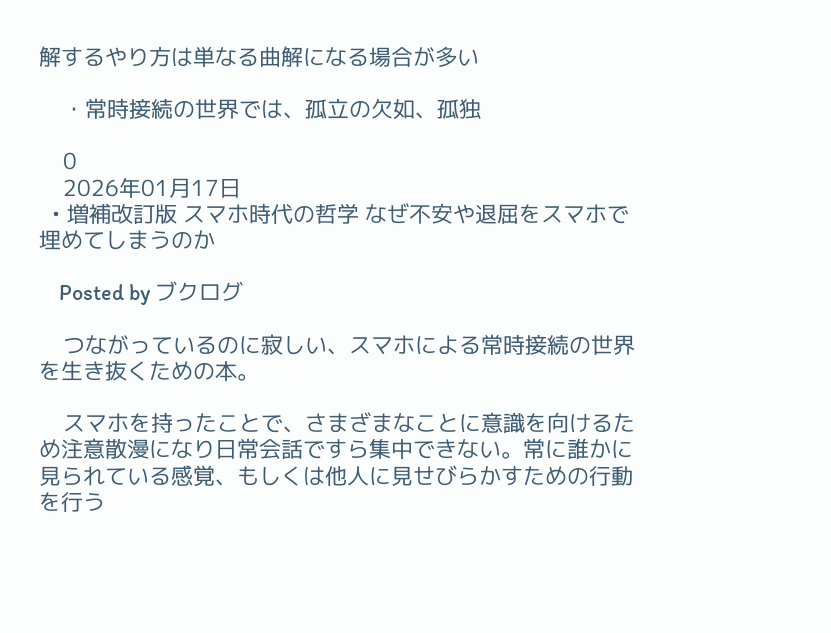解するやり方は単なる曲解になる場合が多い

    ・常時接続の世界では、孤立の欠如、孤独

    0
    2026年01月17日
  • 増補改訂版 スマホ時代の哲学 なぜ不安や退屈をスマホで埋めてしまうのか

    Posted by ブクログ

    つながっているのに寂しい、スマホによる常時接続の世界を生き抜くための本。

    スマホを持ったことで、さまざまなことに意識を向けるため注意散漫になり日常会話ですら集中できない。常に誰かに見られている感覚、もしくは他人に見せびらかすための行動を行う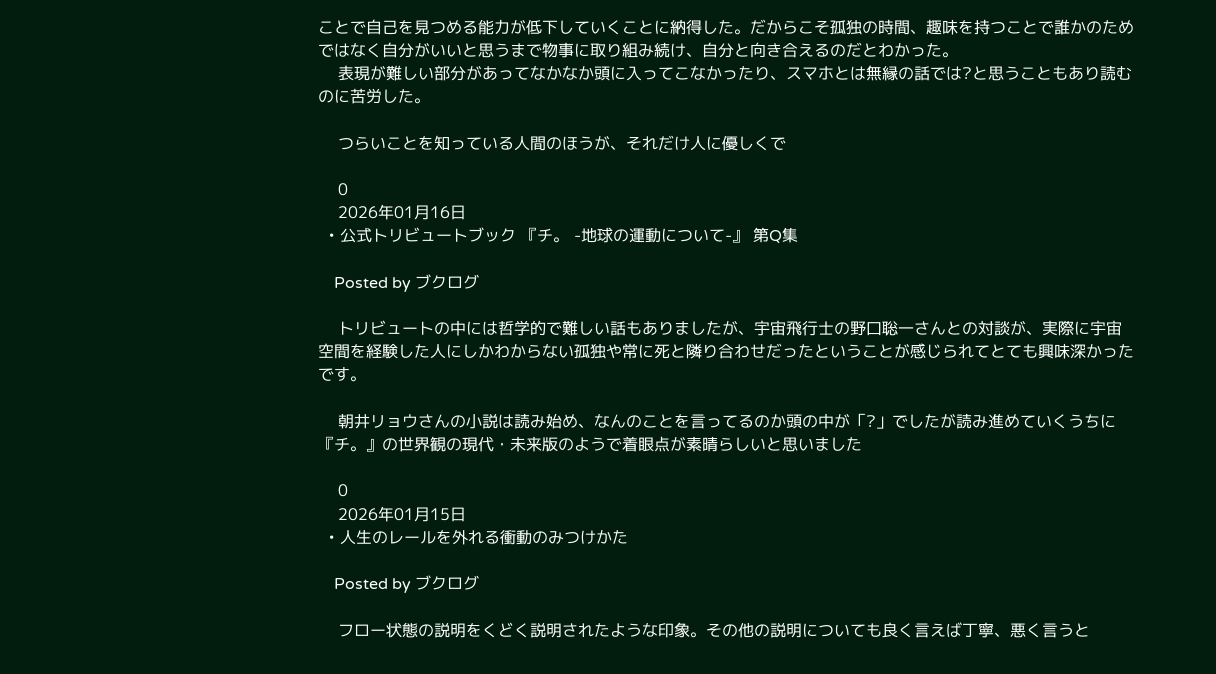ことで自己を見つめる能力が低下していくことに納得した。だからこそ孤独の時間、趣味を持つことで誰かのためではなく自分がいいと思うまで物事に取り組み続け、自分と向き合えるのだとわかった。
    表現が難しい部分があってなかなか頭に入ってこなかったり、スマホとは無縁の話では?と思うこともあり読むのに苦労した。

    つらいことを知っている人間のほうが、それだけ人に優しくで

    0
    2026年01月16日
  • 公式トリビュートブック 『チ。 -地球の運動について-』 第Q集

    Posted by ブクログ

    トリビュートの中には哲学的で難しい話もありましたが、宇宙飛行士の野口聡一さんとの対談が、実際に宇宙空間を経験した人にしかわからない孤独や常に死と隣り合わせだったということが感じられてとても興味深かったです。

    朝井リョウさんの小説は読み始め、なんのことを言ってるのか頭の中が「?」でしたが読み進めていくうちに『チ。』の世界観の現代・未来版のようで着眼点が素晴らしいと思いました

    0
    2026年01月15日
  • 人生のレールを外れる衝動のみつけかた

    Posted by ブクログ

    フロー状態の説明をくどく説明されたような印象。その他の説明についても良く言えば丁寧、悪く言うと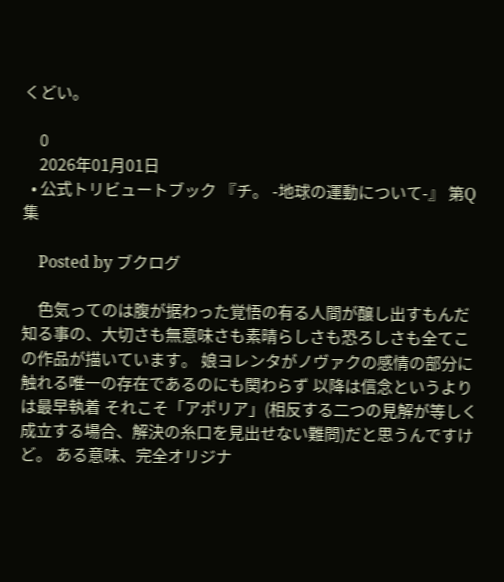くどい。

    0
    2026年01月01日
  • 公式トリビュートブック 『チ。 -地球の運動について-』 第Q集

    Posted by ブクログ

    色気ってのは腹が据わった覚悟の有る人間が醸し出すもんだ 知る事の、大切さも無意味さも素晴らしさも恐ろしさも全てこの作品が描いています。 娘ヨレンタがノヴァクの感情の部分に触れる唯一の存在であるのにも関わらず 以降は信念というよりは最早執着 それこそ「アポリア」(相反する二つの見解が等しく成立する場合、解決の糸口を見出せない難問)だと思うんですけど。 ある意味、完全オリジナ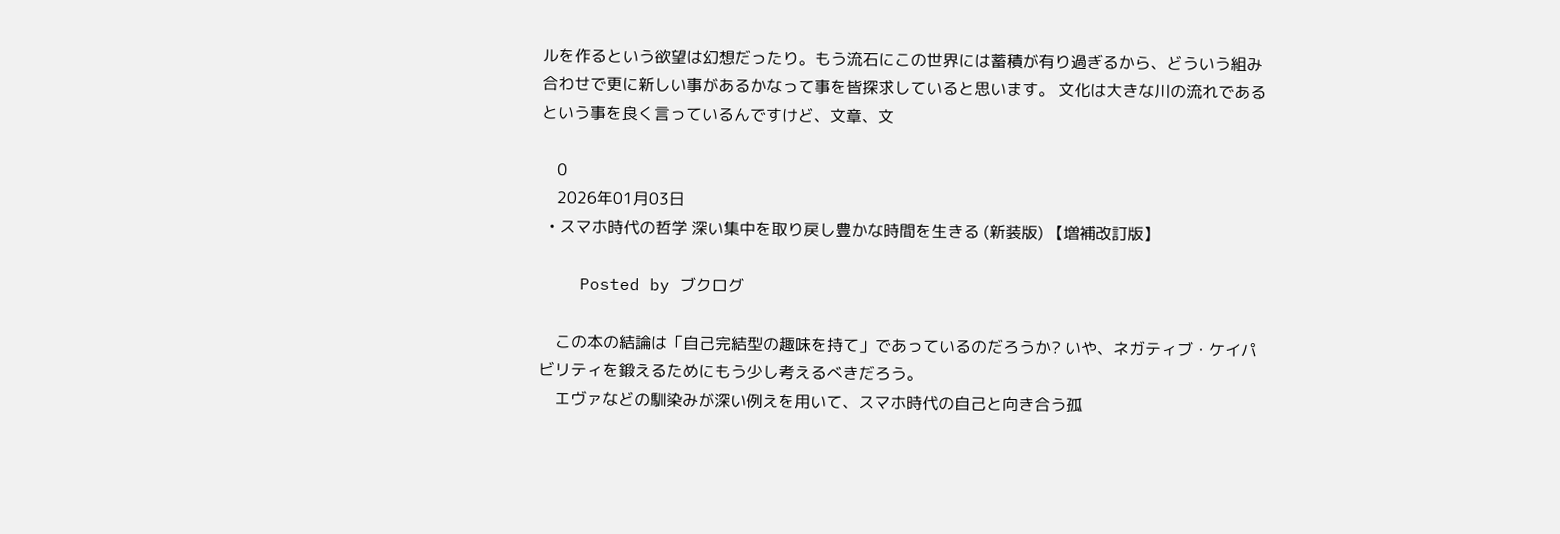ルを作るという欲望は幻想だったり。もう流石にこの世界には蓄積が有り過ぎるから、どういう組み合わせで更に新しい事があるかなって事を皆探求していると思います。 文化は大きな川の流れであるという事を良く言っているんですけど、文章、文

    0
    2026年01月03日
  • スマホ時代の哲学 深い集中を取り戻し豊かな時間を生きる (新装版) 【増補改訂版】

    Posted by ブクログ

    この本の結論は「自己完結型の趣味を持て」であっているのだろうか? いや、ネガティブ・ケイパビリティを鍛えるためにもう少し考えるべきだろう。
    エヴァなどの馴染みが深い例えを用いて、スマホ時代の自己と向き合う孤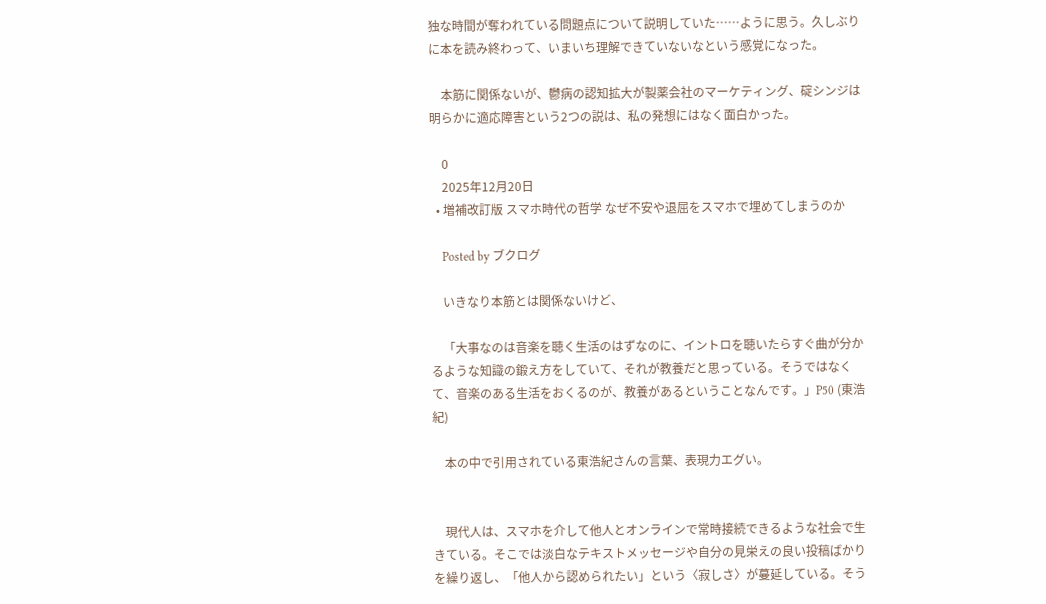独な時間が奪われている問題点について説明していた……ように思う。久しぶりに本を読み終わって、いまいち理解できていないなという感覚になった。

    本筋に関係ないが、鬱病の認知拡大が製薬会社のマーケティング、碇シンジは明らかに適応障害という2つの説は、私の発想にはなく面白かった。

    0
    2025年12月20日
  • 増補改訂版 スマホ時代の哲学 なぜ不安や退屈をスマホで埋めてしまうのか

    Posted by ブクログ

    いきなり本筋とは関係ないけど、

    「大事なのは音楽を聴く生活のはずなのに、イントロを聴いたらすぐ曲が分かるような知識の鍛え方をしていて、それが教養だと思っている。そうではなくて、音楽のある生活をおくるのが、教養があるということなんです。」P50 (東浩紀)

    本の中で引用されている東浩紀さんの言葉、表現力エグい。


    現代人は、スマホを介して他人とオンラインで常時接続できるような社会で生きている。そこでは淡白なテキストメッセージや自分の見栄えの良い投稿ばかりを繰り返し、「他人から認められたい」という〈寂しさ〉が蔓延している。そう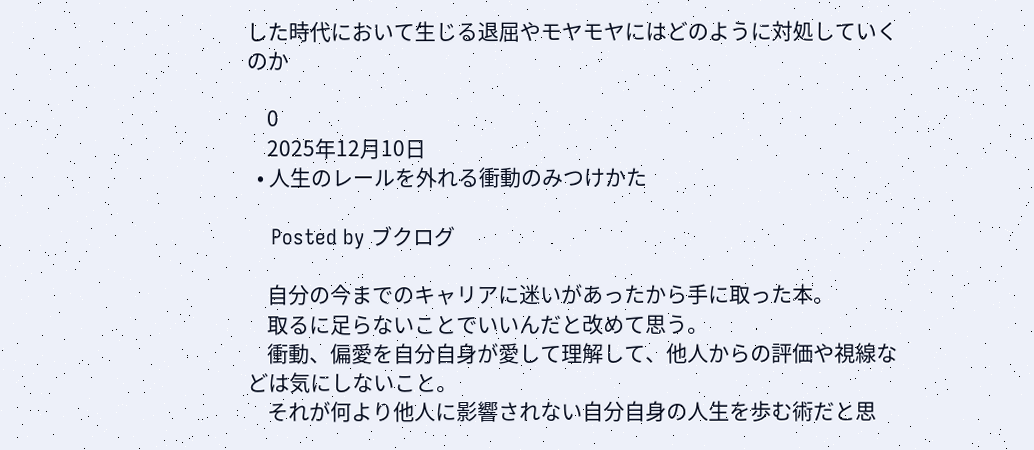した時代において生じる退屈やモヤモヤにはどのように対処していくのか

    0
    2025年12月10日
  • 人生のレールを外れる衝動のみつけかた

    Posted by ブクログ

    自分の今までのキャリアに迷いがあったから手に取った本。
    取るに足らないことでいいんだと改めて思う。
    衝動、偏愛を自分自身が愛して理解して、他人からの評価や視線などは気にしないこと。
    それが何より他人に影響されない自分自身の人生を歩む術だと思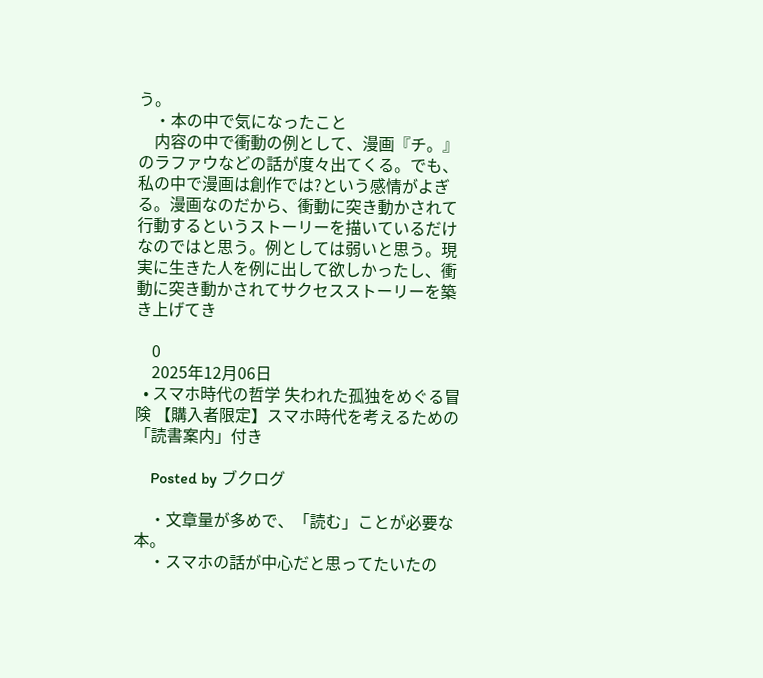う。
    ・本の中で気になったこと
    内容の中で衝動の例として、漫画『チ。』のラファウなどの話が度々出てくる。でも、私の中で漫画は創作では?という感情がよぎる。漫画なのだから、衝動に突き動かされて行動するというストーリーを描いているだけなのではと思う。例としては弱いと思う。現実に生きた人を例に出して欲しかったし、衝動に突き動かされてサクセスストーリーを築き上げてき

    0
    2025年12月06日
  • スマホ時代の哲学 失われた孤独をめぐる冒険 【購入者限定】スマホ時代を考えるための「読書案内」付き

    Posted by ブクログ

    ・文章量が多めで、「読む」ことが必要な本。
    ・スマホの話が中心だと思ってたいたの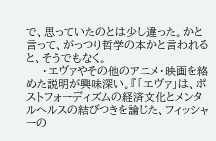で、思っていたのとは少し違った。かと言って、がっつり哲学の本かと言われると、そうでもなく。
    ・エヴァやその他のアニメ・映画を絡めた説明が興味深い。『「エヴァ」は、ポストフォーディズムの経済文化とメンタルヘルスの結びつきを論じた、フィッシャーの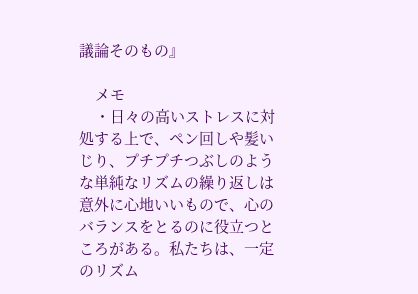議論そのもの』

    メモ
    ・日々の高いストレスに対処する上で、ペン回しや髪いじり、プチプチつぶしのような単純なリズムの繰り返しは意外に心地いいもので、心のバランスをとるのに役立つところがある。私たちは、一定のリズム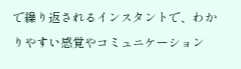で繰り返されるインスタントで、わかりやすい感覚やコミュニケーション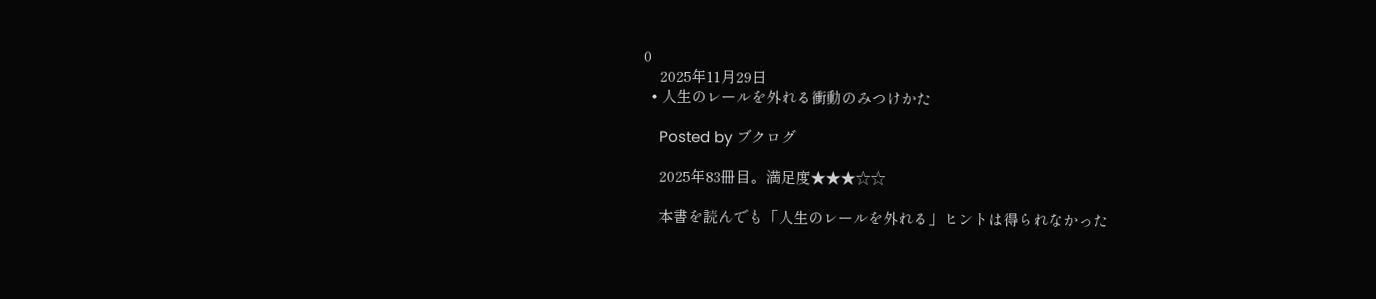0
    2025年11月29日
  • 人生のレールを外れる衝動のみつけかた

    Posted by ブクログ

    2025年83冊目。満足度★★★☆☆

    本書を読んでも「人生のレールを外れる」ヒントは得られなかった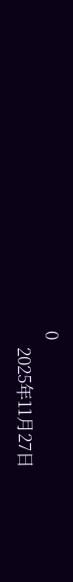0
    2025年11月27日